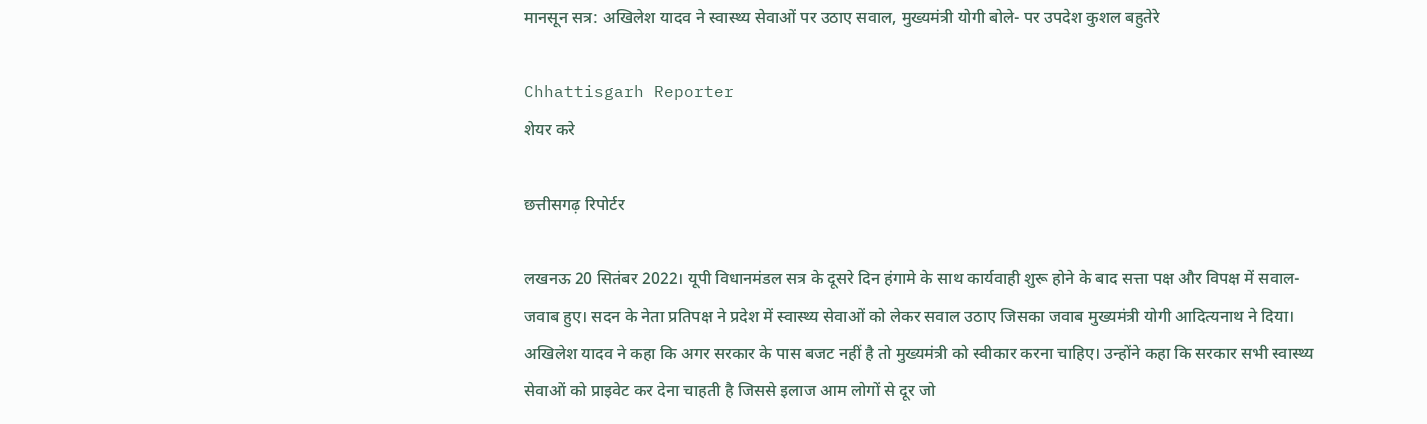मानसून सत्र: अखिलेश यादव ने स्वास्थ्य सेवाओं पर उठाए सवाल, मुख्यमंत्री योगी बोले- पर उपदेश कुशल बहुतेरे

Chhattisgarh Reporter
शेयर करे

छत्तीसगढ़ रिपोर्टर

लखनऊ 20 सितंबर 2022। यूपी विधानमंडल सत्र के दूसरे दिन हंगामे के साथ कार्यवाही शुरू होने के बाद सत्ता पक्ष और विपक्ष में सवाल-जवाब हुए। सदन के नेता प्रतिपक्ष ने प्रदेश में स्वास्थ्य सेवाओं को लेकर सवाल उठाए जिसका जवाब मुख्यमंत्री योगी आदित्यनाथ ने दिया। अखिलेश यादव ने कहा कि अगर सरकार के पास बजट नहीं है तो मुख्यमंत्री को स्वीकार करना चाहिए। उन्होंने कहा कि सरकार सभी स्वास्थ्य सेवाओं को प्राइवेट कर देना चाहती है जिससे इलाज आम लोगों से दूर जो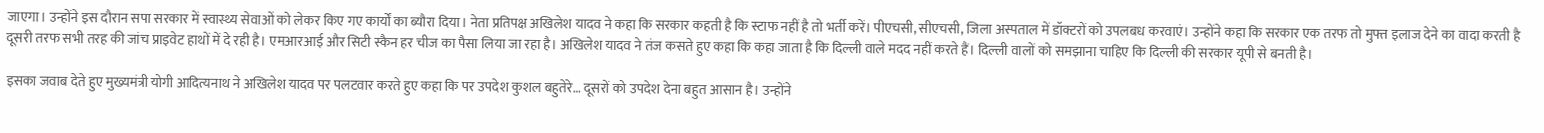जाएगा। उन्होंने इस दौरान सपा सरकार में स्वास्थ्य सेवाओं को लेकर किए गए कार्यों का ब्यौरा दिया। नेता प्रतिपक्ष अखिलेश यादव ने कहा कि सरकार कहती है कि स्टाफ नहीं है तो भर्ती करें। पीएचसी, सीएचसी, जिला अस्पताल में डॉक्टरों को उपलबध करवाएं। उन्होंने कहा कि सरकार एक तरफ तो मुफ्त इलाज देने का वादा करती है दूसरी तरफ सभी तरह की जांच प्राइवेट हाथों में दे रही है। एमआरआई और सिटी स्कैन हर चीज का पैसा लिया जा रहा है। अखिलेश यादव ने तंज कसते हुए कहा कि कहा जाता है कि दिल्ली वाले मदद नहीं करते हैं। दिल्ली वालों को समझाना चाहिए कि दिल्ली की सरकार यूपी से बनती है।

इसका जवाब देते हुए मुख्यमंत्री योगी आदित्यनाथ ने अखिलेश यादव पर पलटवार करते हुए कहा कि पर उपदेश कुशल बहुतेरे… दूसरों को उपदेश देना बहुत आसान है। उन्होंने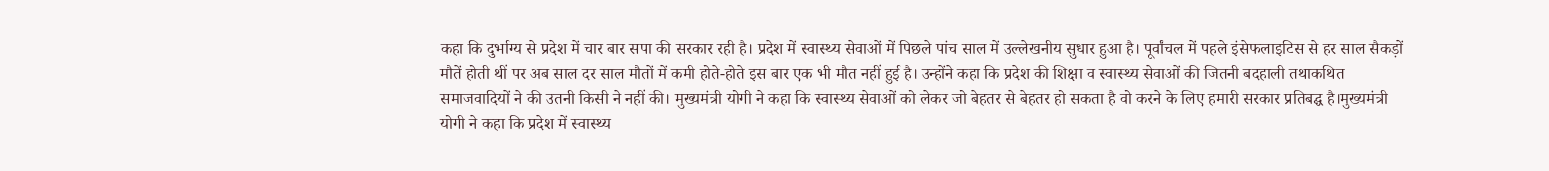कहा कि दुर्भाग्य से प्रदेश में चार बार सपा की सरकार रही है। प्रदेश में स्वास्थ्य सेवाओं में पिछले पांच साल में उल्लेखनीय सुधार हुआ है। पूर्वांचल में पहले इंसेफलाइटिस से हर साल सैकड़ों मौतें होती थीं पर अब साल दर साल मौतों में कमी होते-होते इस बार एक भी मौत नहीं हुई है। उन्होंने कहा कि प्रदेश की शिक्षा व स्वास्थ्य सेवाओं की जितनी बदहाली तथाकथित समाजवादियों ने की उतनी किसी ने नहीं की। मुख्यमंत्री योगी ने कहा कि स्वास्थ्य सेवाओं को लेकर जो बेहतर से बेहतर हो सकता है वो करने के लिए हमारी सरकार प्रतिबद्घ है।मुख्यमंत्री योगी ने कहा कि प्रदेश में स्वास्थ्य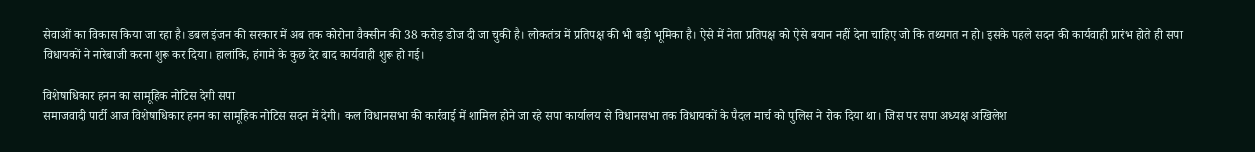सेवाओं का विकास किया जा रहा है। डबल इंजन की सरकार में अब तक कोरोना वैक्सीन की 38 करोड़ डोज दी जा चुकी है। लोकतंत्र में प्रतिपक्ष की भी बड़ी भूमिका है। ऐसे में नेता प्रतिपक्ष को ऐसे बयान नहीं देना चाहिए जो कि तथ्यगत न हो। इसके पहले सदन की कार्यवाही प्रारंभ होते ही सपा विधायकों ने नारेबाजी करना शुरू कर दिया। हालांकि, हंगामे के कुछ देर बाद कार्यवाही शुरू हो गई।

विशेषाधिकार हनन का सामूहिक नोटिस देगी सपा
समाजवादी पार्टी आज विशेषाधिकार हनन का सामूहिक नोटिस सदन में देगी। कल विधानसभा की कार्रवाई में शामिल होने जा रहे सपा कार्यालय से विधानसभा तक विधायकों के पैदल मार्च को पुलिस ने रोक दिया था। जिस पर सपा अध्यक्ष अखिलेश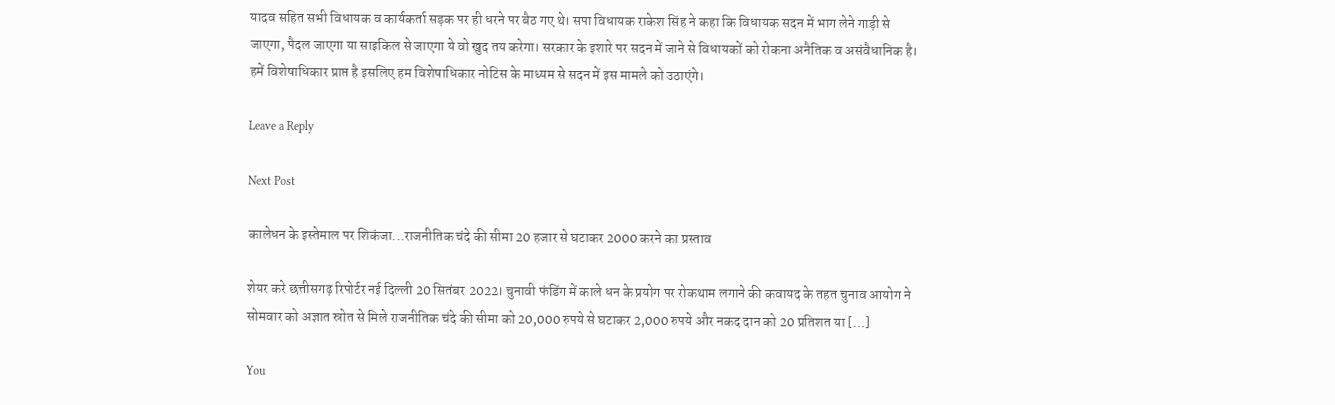यादव सहित सभी विधायक व कार्यकर्ता सड़क पर ही धरने पर बैठ गए थे। सपा विधायक राकेश सिंह ने कहा कि विधायक सदन में भाग लेने गाड़ी से जाएगा, पैदल जाएगा या साइकिल से जाएगा ये वो खुद तय करेगा। सरकार के इशारे पर सदन में जाने से विधायकों को रोकना अनैतिक व असंवैधानिक है। हमें विशेषाधिकार प्राप्त है इसलिए हम विशेषाधिकार नोटिस के माध्यम से सदन में इस मामले को उठाएंगे।

Leave a Reply

Next Post

कालेधन के इस्तेमाल पर शिकंजा...राजनीतिक चंदे की सीमा 20 हजार से घटाकर 2000 करने का प्रस्ताव

शेयर करे छत्तीसगढ़ रिपोर्टर नई दिल्ली 20 सितंबर 2022। चुनावी फंडिंग में काले धन के प्रयोग पर रोकथाम लगाने की कवायद के तहत चुनाव आयोग ने सोमवार को अज्ञात स्रोत से मिले राजनीतिक चंदे की सीमा को 20,000 रुपये से घटाकर 2,000 रुपये और नकद दान को 20 प्रतिशत या […]

You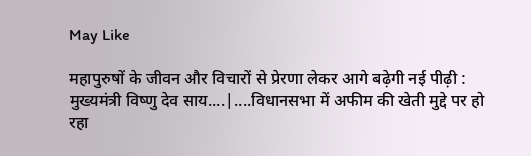May Like

महापुरुषों के जीवन और विचारों से प्रेरणा लेकर आगे बढ़ेगी नई पीढ़ी : मुख्यमंत्री विष्णु देव साय....|....विधानसभा में अफीम की खेती मुद्दे पर हो रहा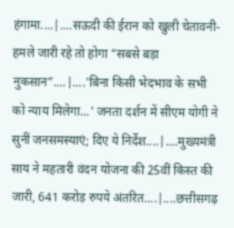हंगामा....|....सऊदी की ईरान को खुली चेतावनी- हमले जारी रहे तो होगा “सबसे बड़ा नुकसान”....|....'बिना किसी भेदभाव के सभी को न्याय मिलेगा...' जनता दर्शन में सीएम योगी ने सुनीं जनसमस्याएं; दिए ये निर्देश....|....मुख्यमंत्री साय ने महतारी वंदन योजना की 25वीं किस्त की जारी, 641 करोड़ रुपये अंतरित....|....छत्तीसगढ़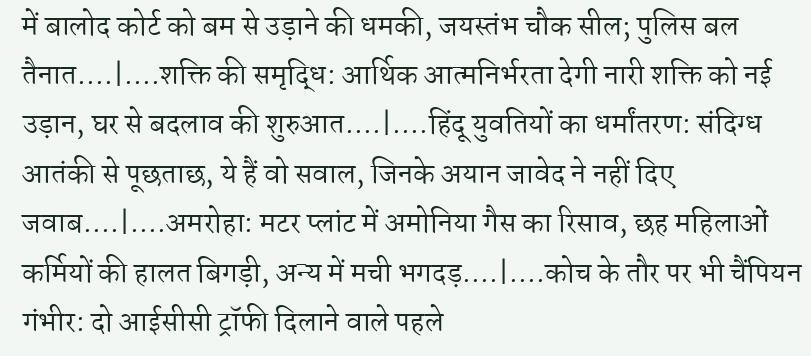में बालोद कोर्ट को बम से उड़ाने की धमकी, जयस्तंभ चौक सील; पुलिस बल तैनात....|....शक्ति की समृद्धि: आर्थिक आत्मनिर्भरता देगी नारी शक्ति को नई उड़ान, घर से बदलाव की शुरुआत....|....हिंदू युवतियों का धर्मांतरण: संदिग्ध आतंकी से पूछताछ, ये हैं वो सवाल, जिनके अयान जावेद ने नहीं दिए जवाब....|....अमरोहा: मटर प्लांट में अमोनिया गैस का रिसाव, छह महिलाओं कर्मियों की हालत बिगड़ी, अन्य में मची भगदड़....|....कोच के तौर पर भी चैंपियन गंभीर: दो आईसीसी ट्रॉफी दिलाने वाले पहले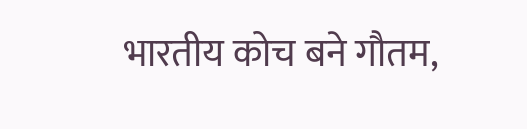भारतीय कोच बने गौतम,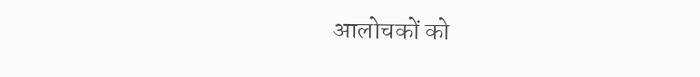आलोचकों को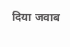दिया जवाब